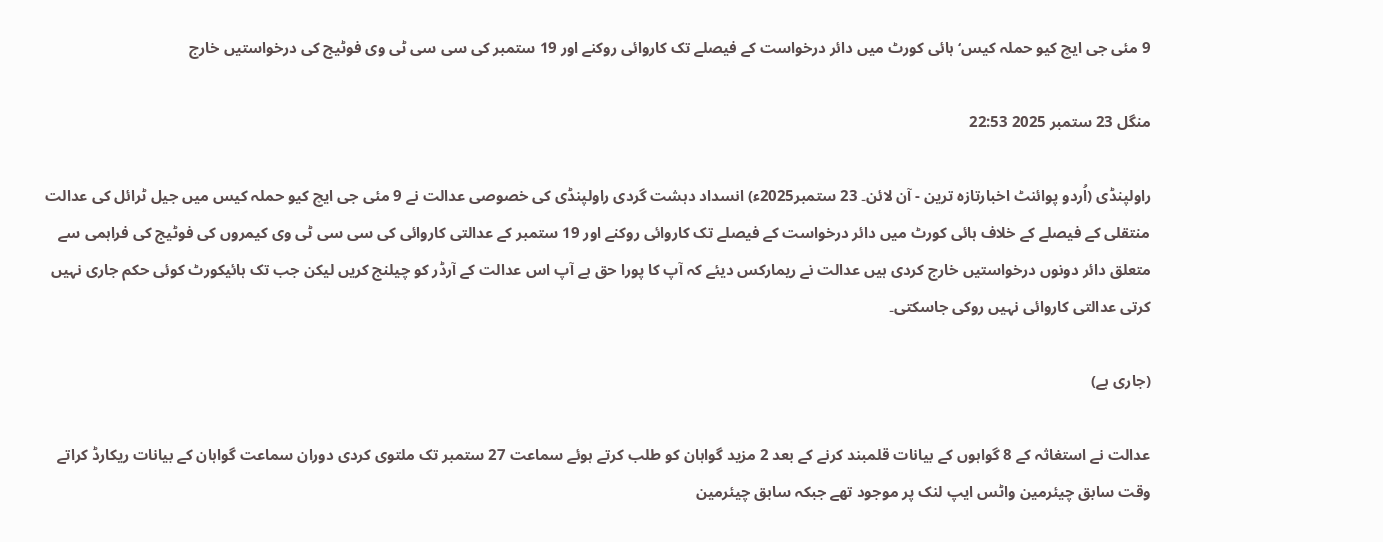9 مئی جی ایچ کیو حملہ کیس‘ہائی کورٹ میں دائر درخواست کے فیصلے تک کاروائی روکنے اور 19 ستمبر کی سی سی ٹی وی فوٹیج کی درخواستیں خارج

منگل 23 ستمبر 2025 22:53

راولپنڈی (اُردو پوائنٹ اخبارتازہ ترین - آن لائن۔ 23 ستمبر2025ء) انسداد دہشت گردی راولپنڈی کی خصوصی عدالت نے 9 مئی جی ایچ کیو حملہ کیس میں جیل ٹرائل کی عدالت منتقلی کے فیصلے کے خلاف ہائی کورٹ میں دائر درخواست کے فیصلے تک کاروائی روکنے اور 19 ستمبر کے عدالتی کاروائی کی سی سی ٹی وی کیمروں کی فوٹیج کی فراہمی سے متعلق دائر دونوں درخواستیں خارج کردی ہیں عدالت نے ریمارکس دیئے کہ آپ کا پورا حق ہے آپ اس عدالت کے آرڈر کو چیلنج کریں لیکن جب تک ہائیکورٹ کوئی حکم جاری نہیں کرتی عدالتی کاروائی نہیں روکی جاسکتی۔

(جاری ہے)

عدالت نے استغاثہ کے 8 گواہوں کے بیانات قلمبند کرنے کے بعد 2 مزید گواہان کو طلب کرتے ہوئے سماعت 27 ستمبر تک ملتوی کردی دوران سماعت گواہان کے بیانات ریکارڈ کراتے وقت سابق چیئرمین واٹس ایپ لنک پر موجود تھے جبکہ سابق چیئرمین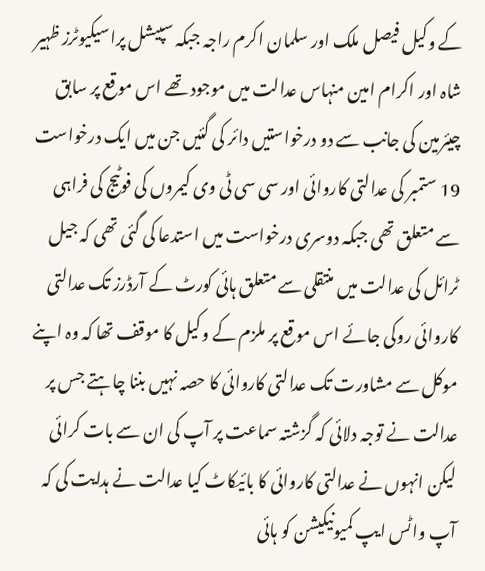کے وکیل فیصل ملک اور سلمان اکرم راجہ جبکہ سپیشل پراسیکیوٹرز ظہیر شاہ اور اکرام امین منہاس عدالت میں موجود تھے اس موقع پر سابق چیئرمین کی جانب سے دو درخواستیں دائر کی گئیں جن میں ایک درخواست 19 ستمبر کی عدالتی کاروائی اور سی سی ٹی وی کیمروں کی فوٹیج کی فراہی سے متعلق تھی جبکہ دوسری درخواست میں استدعا کی گئی تھی کہ جیل ٹرائل کی عدالت میں منتقلی سے متعلق ہائی کورٹ کے آرڈرز تک عدالتی کاروائی روکی جائے اس موقع پر ملزم کے وکیل کا موقف تھا کہ وہ اپنے موکل سے مشاورت تک عدالتی کاروائی کا حصہ نہیں بننا چاہتے جس پر عدالت نے توجہ دلائی کہ گزشتہ سماعت پر آپ کی ان سے بات کرائی لیکن انہوں نے عدالتی کاروائی کا بائیکاٹ کیا عدالت نے ہدایت کی کہ آپ واٹس ایپ کمیونیکیشن کو ہائی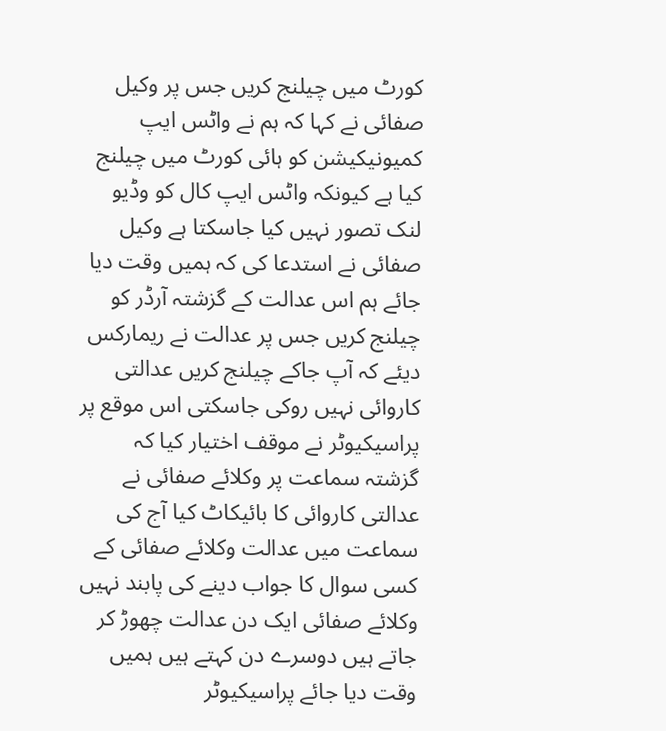کورٹ میں چیلنج کریں جس پر وکیل صفائی نے کہا کہ ہم نے واٹس ایپ کمیونیکیشن کو ہائی کورٹ میں چیلنج کیا ہے کیونکہ واٹس ایپ کال کو وڈیو لنک تصور نہیں کیا جاسکتا ہے وکیل صفائی نے استدعا کی کہ ہمیں وقت دیا جائے ہم اس عدالت کے گزشتہ آرڈر کو چیلنج کریں جس پر عدالت نے ریمارکس دیئے کہ آپ جاکے چیلنج کریں عدالتی کاروائی نہیں روکی جاسکتی اس موقع پر پراسیکیوٹر نے موقف اختیار کیا کہ گزشتہ سماعت پر وکلائے صفائی نے عدالتی کاروائی کا بائیکاٹ کیا آج کی سماعت میں عدالت وکلائے صفائی کے کسی سوال کا جواب دینے کی پابند نہیں وکلائے صفائی ایک دن عدالت چھوڑ کر جاتے ہیں دوسرے دن کہتے ہیں ہمیں وقت دیا جائے پراسیکیوٹر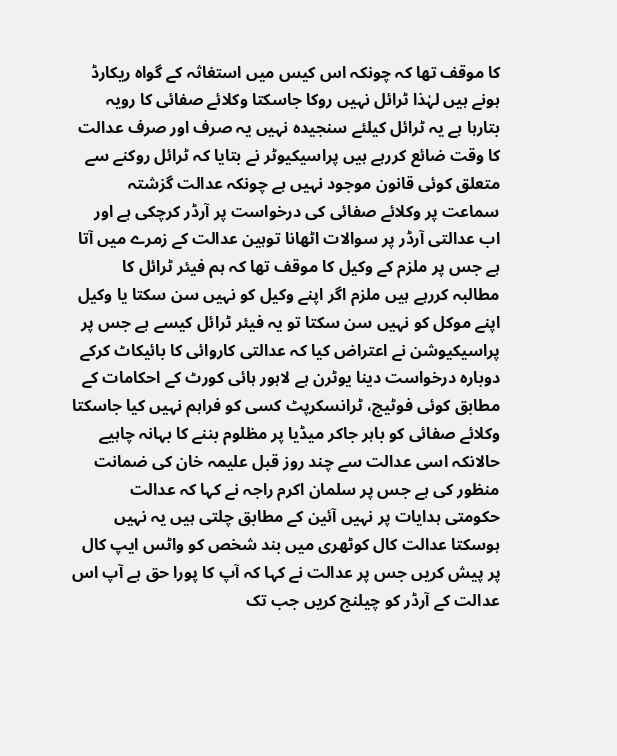کا موقف تھا کہ چونکہ اس کیس میں استغاثہ کے گواہ ریکارڈ ہونے ہیں لہٰذا ٹرائل نہیں روکا جاسکتا وکلائے صفائی کا رویہ بتارہا ہے یہ ٹرائل کیلئے سنجیدہ نہیں یہ صرف اور صرف عدالت کا وقت ضائع کررہے ہیں پراسیکیوٹر نے بتایا کہ ٹرائل روکنے سے متعلق کوئی قانون موجود نہیں ہے چونکہ عدالت گزشتہ سماعت پر وکلائے صفائی کی درخواست پر آرڈر کرچکی ہے اور اب عدالتی آرڈر پر سوالات اٹھانا توہین عدالت کے زمرے میں آتا ہے جس پر ملزم کے وکیل کا موقف تھا کہ ہم فیئر ٹرائل کا مطالبہ کررہے ہیں ملزم اگر اپنے وکیل کو نہیں سن سکتا یا وکیل اپنے موکل کو نہیں سن سکتا تو یہ فیئر ٹرائل کیسے ہے جس پر پراسیکیوشن نے اعتراض کیا کہ عدالتی کاروائی کا بائیکاٹ کرکے دوبارہ درخواست دینا یوٹرن ہے لاہور ہائی کورٹ کے احکامات کے مطابق کوئی فوٹیج، ٹرانسکرپٹ کسی کو فراہم نہیں کیا جاسکتا وکلائے صفائی کو باہر جاکر میڈیا پر مظلوم بننے کا بہانہ چاہیے حالانکہ اسی عدالت سے چند روز قبل علیمہ خان کی ضمانت منظور کی ہے جس پر سلمان اکرم راجہ نے کہا کہ عدالت حکومتی ہدایات پر نہیں آئین کے مطابق چلتی ہیں یہ نہیں ہوسکتا عدالت کال کوٹھری میں بند شخص کو واٹس ایپ کال پر پیش کریں جس پر عدالت نے کہا کہ آپ کا پورا حق ہے آپ اس عدالت کے آرڈر کو چیلنج کریں جب تک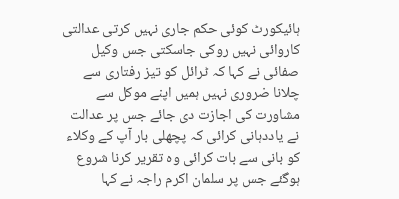ہائیکورٹ کوئی حکم جاری نہیں کرتی عدالتی کاروائی نہیں روکی جاسکتی جس وکیل صفائی نے کہا کہ ٹرائل کو تیز رفتاری سے چلانا ضروری نہیں ہمیں اپنے موکل سے مشاورت کی اجازت دی جائے جس پر عدالت نے یاددہانی کرائی کہ پچھلی بار آپ کے وکلاء کو بانی سے بات کرائی وہ تقریر کرنا شروع ہوگئے جس پر سلمان اکرم راجہ نے کہا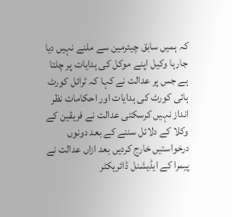کہ ہمیں سابق چیئرمین سے ملنے نہیں دیا جارہا وکیل اپنے موکل کی ہدایات پر چلتا ہے جس پر عدالت نے کہا کہ ٹرائل کورٹ ہائی کورٹ کی ہدایات اور احکامات نظر انداز نہیں کرسکتی عدالت نے فریقین کے وکلا کے دلائل سننے کے بعد دونوں درخواستیں خارج کردیں بعد ازاں عدالت نے پیمرا کے ایڈیشنل ڈائریکٹر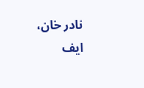نادر خان، ایف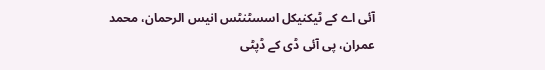آئی اے کے ٹیکنیکل اسسٹنٹس انیس الرحمان، محمد عمران، پی آئی ڈی کے ڈپٹی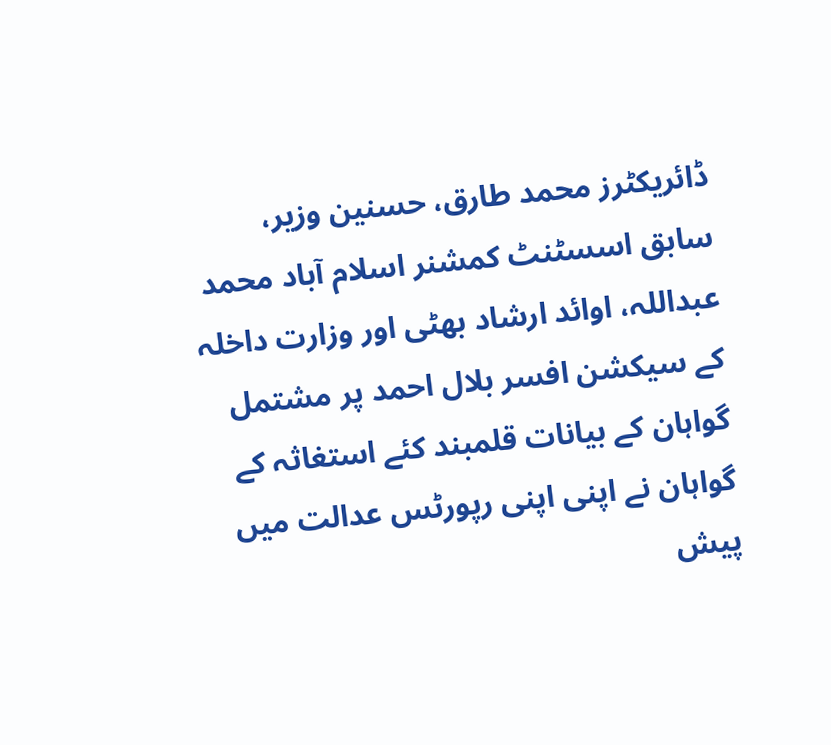ڈائریکٹرز محمد طارق، حسنین وزیر، سابق اسسٹنٹ کمشنر اسلام آباد محمد عبداللہ، اوائد ارشاد بھٹی اور وزارت داخلہ کے سیکشن افسر بلال احمد پر مشتمل گواہان کے بیانات قلمبند کئے استغاثہ کے گواہان نے اپنی اپنی رپورٹس عدالت میں پیش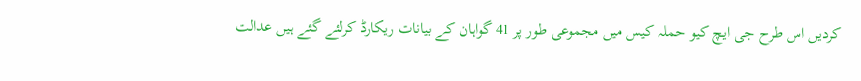کردیں اس طرح جی ایچ کیو حملہ کیس میں مجموعی طور پر 41 گواہان کے بیانات ریکارڈ کرلئے گئے ہیں عدالت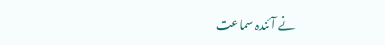نے آئندہ سماعت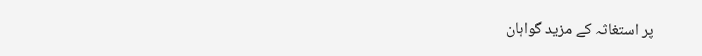پر استغاثہ کے مزید گواہان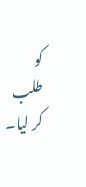کو طلب کر لیا۔